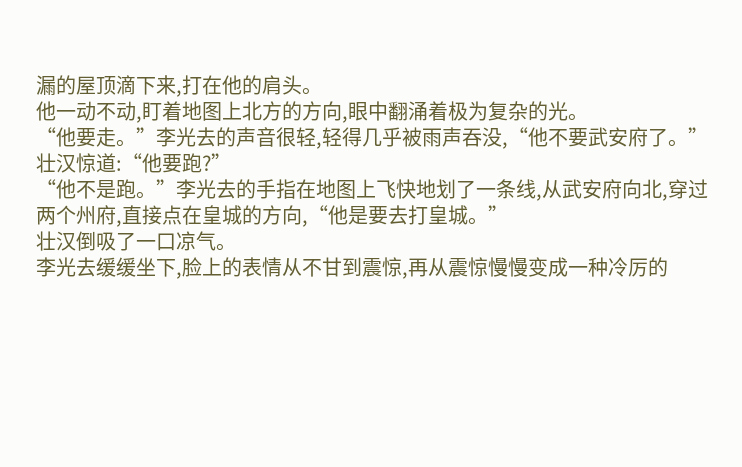漏的屋顶滴下来,打在他的肩头。
他一动不动,盯着地图上北方的方向,眼中翻涌着极为复杂的光。
“他要走。”李光去的声音很轻,轻得几乎被雨声吞没,“他不要武安府了。”
壮汉惊道:“他要跑?”
“他不是跑。”李光去的手指在地图上飞快地划了一条线,从武安府向北,穿过两个州府,直接点在皇城的方向,“他是要去打皇城。”
壮汉倒吸了一口凉气。
李光去缓缓坐下,脸上的表情从不甘到震惊,再从震惊慢慢变成一种冷厉的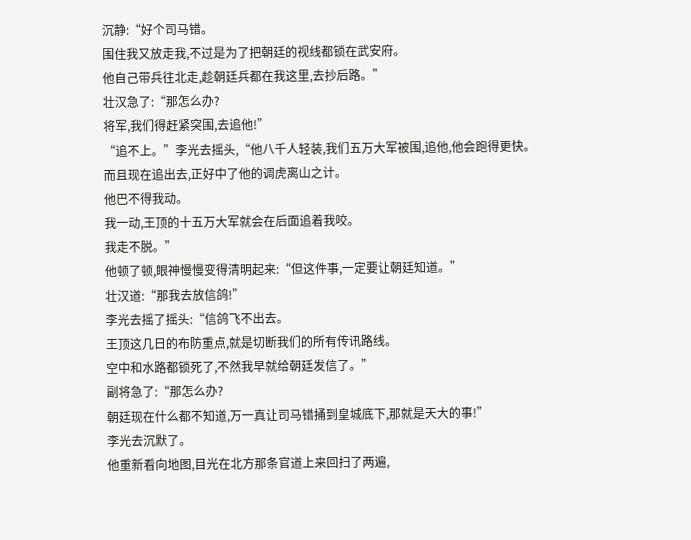沉静:“好个司马错。
围住我又放走我,不过是为了把朝廷的视线都锁在武安府。
他自己带兵往北走,趁朝廷兵都在我这里,去抄后路。”
壮汉急了:“那怎么办?
将军,我们得赶紧突围,去追他!”
“追不上。”李光去摇头,“他八千人轻装,我们五万大军被围,追他,他会跑得更快。
而且现在追出去,正好中了他的调虎离山之计。
他巴不得我动。
我一动,王顶的十五万大军就会在后面追着我咬。
我走不脱。”
他顿了顿,眼神慢慢变得清明起来:“但这件事,一定要让朝廷知道。”
壮汉道:“那我去放信鸽!”
李光去摇了摇头:“信鸽飞不出去。
王顶这几日的布防重点,就是切断我们的所有传讯路线。
空中和水路都锁死了,不然我早就给朝廷发信了。”
副将急了:“那怎么办?
朝廷现在什么都不知道,万一真让司马错捅到皇城底下,那就是天大的事!”
李光去沉默了。
他重新看向地图,目光在北方那条官道上来回扫了两遍,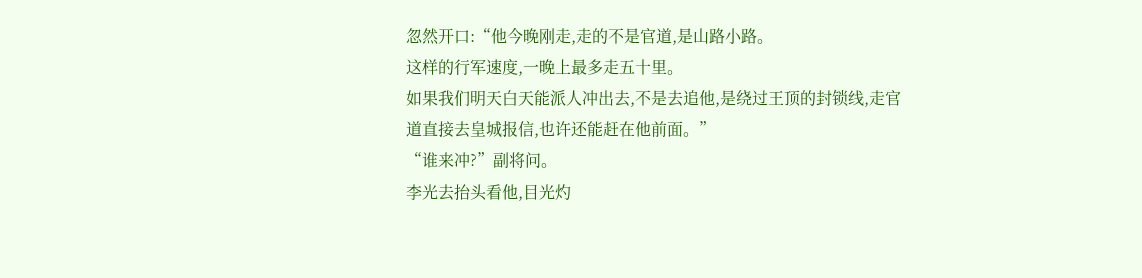忽然开口:“他今晚刚走,走的不是官道,是山路小路。
这样的行军速度,一晚上最多走五十里。
如果我们明天白天能派人冲出去,不是去追他,是绕过王顶的封锁线,走官道直接去皇城报信,也许还能赶在他前面。”
“谁来冲?”副将问。
李光去抬头看他,目光灼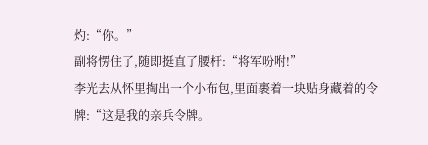灼:“你。”
副将愣住了,随即挺直了腰杆:“将军吩咐!”
李光去从怀里掏出一个小布包,里面裹着一块贴身藏着的令牌:“这是我的亲兵令牌。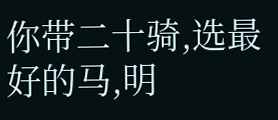你带二十骑,选最好的马,明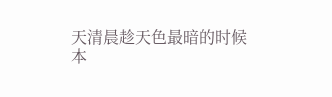天清晨趁天色最暗的时候
本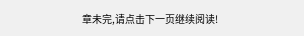章未完,请点击下一页继续阅读!